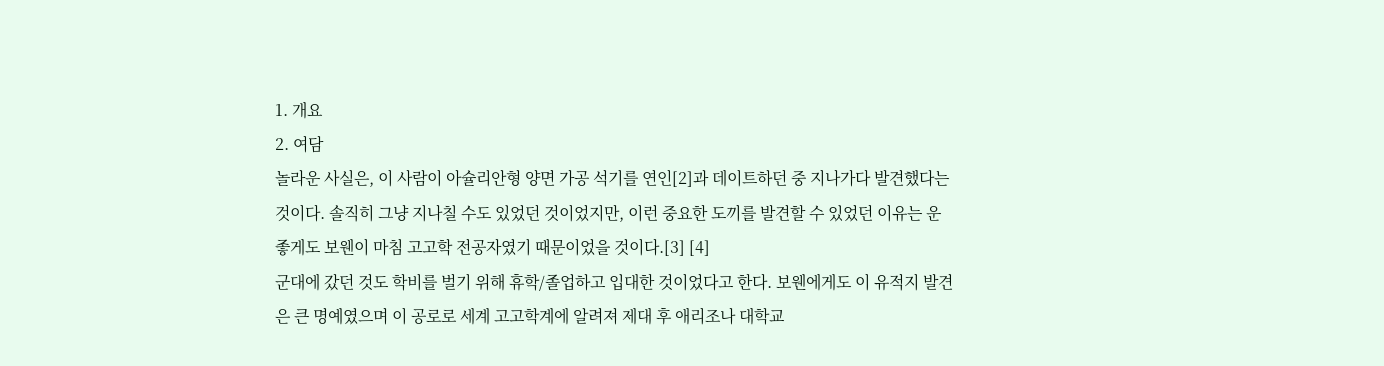1. 개요
2. 여담
놀라운 사실은, 이 사람이 아슐리안형 양면 가공 석기를 연인[2]과 데이트하던 중 지나가다 발견했다는 것이다. 솔직히 그냥 지나칠 수도 있었던 것이었지만, 이런 중요한 도끼를 발견할 수 있었던 이유는 운 좋게도 보웬이 마침 고고학 전공자였기 때문이었을 것이다.[3] [4]
군대에 갔던 것도 학비를 벌기 위해 휴학/졸업하고 입대한 것이었다고 한다. 보웬에게도 이 유적지 발견은 큰 명예였으며 이 공로로 세계 고고학계에 알려져 제대 후 애리조나 대학교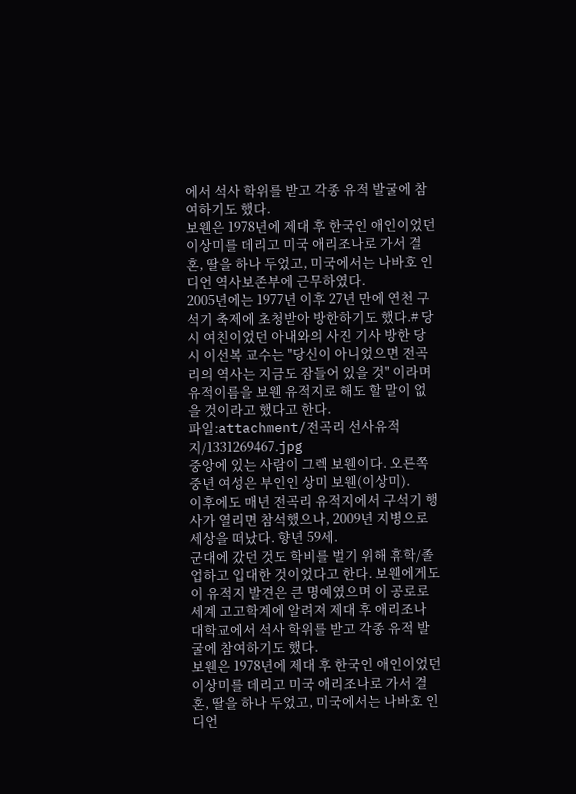에서 석사 학위를 받고 각종 유적 발굴에 참여하기도 했다.
보웬은 1978년에 제대 후 한국인 애인이었던 이상미를 데리고 미국 애리조나로 가서 결혼, 딸을 하나 두었고, 미국에서는 나바호 인디언 역사보존부에 근무하였다.
2005년에는 1977년 이후 27년 만에 연천 구석기 축제에 초청받아 방한하기도 했다.# 당시 여친이었던 아내와의 사진 기사 방한 당시 이선복 교수는 "당신이 아니었으면 전곡리의 역사는 지금도 잠들어 있을 것" 이라며 유적이름을 보웬 유적지로 해도 할 말이 없을 것이라고 했다고 한다.
파일:attachment/전곡리 선사유적지/1331269467.jpg
중앙에 있는 사람이 그렉 보웬이다. 오른쪽 중년 여성은 부인인 상미 보웬(이상미).
이후에도 매년 전곡리 유적지에서 구석기 행사가 열리면 참석했으나, 2009년 지병으로 세상을 떠났다. 향년 59세.
군대에 갔던 것도 학비를 벌기 위해 휴학/졸업하고 입대한 것이었다고 한다. 보웬에게도 이 유적지 발견은 큰 명예였으며 이 공로로 세계 고고학계에 알려져 제대 후 애리조나 대학교에서 석사 학위를 받고 각종 유적 발굴에 참여하기도 했다.
보웬은 1978년에 제대 후 한국인 애인이었던 이상미를 데리고 미국 애리조나로 가서 결혼, 딸을 하나 두었고, 미국에서는 나바호 인디언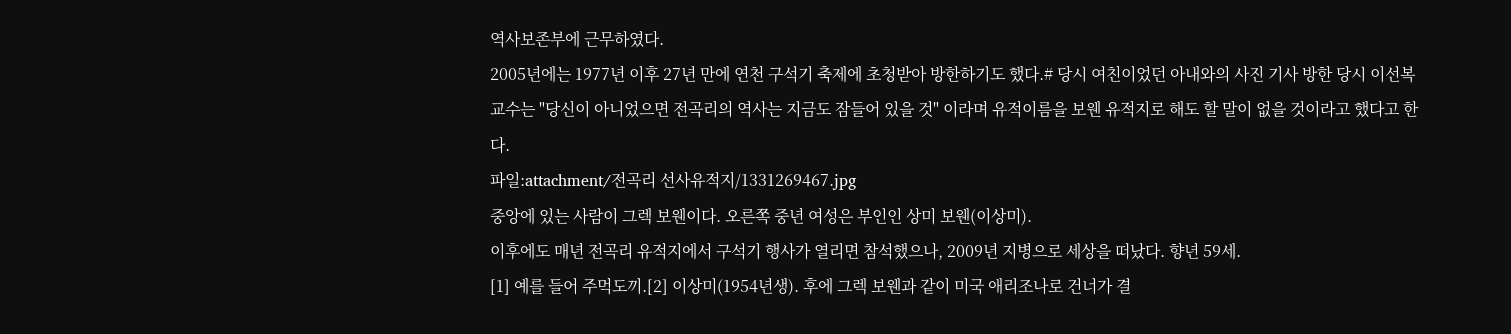역사보존부에 근무하였다.
2005년에는 1977년 이후 27년 만에 연천 구석기 축제에 초청받아 방한하기도 했다.# 당시 여친이었던 아내와의 사진 기사 방한 당시 이선복 교수는 "당신이 아니었으면 전곡리의 역사는 지금도 잠들어 있을 것" 이라며 유적이름을 보웬 유적지로 해도 할 말이 없을 것이라고 했다고 한다.
파일:attachment/전곡리 선사유적지/1331269467.jpg
중앙에 있는 사람이 그렉 보웬이다. 오른쪽 중년 여성은 부인인 상미 보웬(이상미).
이후에도 매년 전곡리 유적지에서 구석기 행사가 열리면 참석했으나, 2009년 지병으로 세상을 떠났다. 향년 59세.
[1] 예를 들어 주먹도끼.[2] 이상미(1954년생). 후에 그렉 보웬과 같이 미국 애리조나로 건너가 결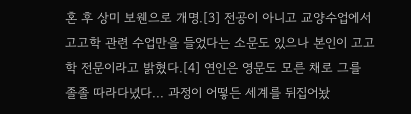혼 후 상미 보웬으로 개명.[3] 전공이 아니고 교양수업에서 고고학 관련 수업만을 들었다는 소문도 있으나 본인이 고고학 전문이라고 밝혔다.[4] 연인은 영문도 모른 채로 그를 졸졸 따라다녔다... 과정이 어떻든 세계를 뒤집어놨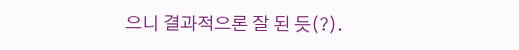으니 결과적으론 잘 된 듯(?).